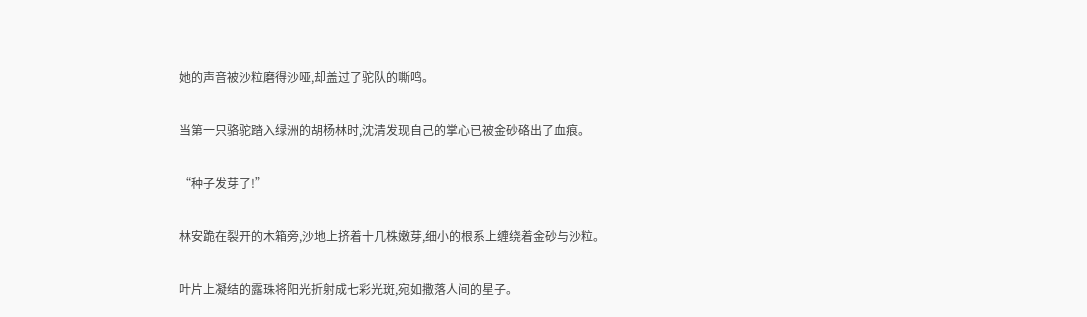她的声音被沙粒磨得沙哑,却盖过了驼队的嘶鸣。

当第一只骆驼踏入绿洲的胡杨林时,沈清发现自己的掌心已被金砂硌出了血痕。

“种子发芽了!”

林安跪在裂开的木箱旁,沙地上挤着十几株嫩芽,细小的根系上缠绕着金砂与沙粒。

叶片上凝结的露珠将阳光折射成七彩光斑,宛如撒落人间的星子。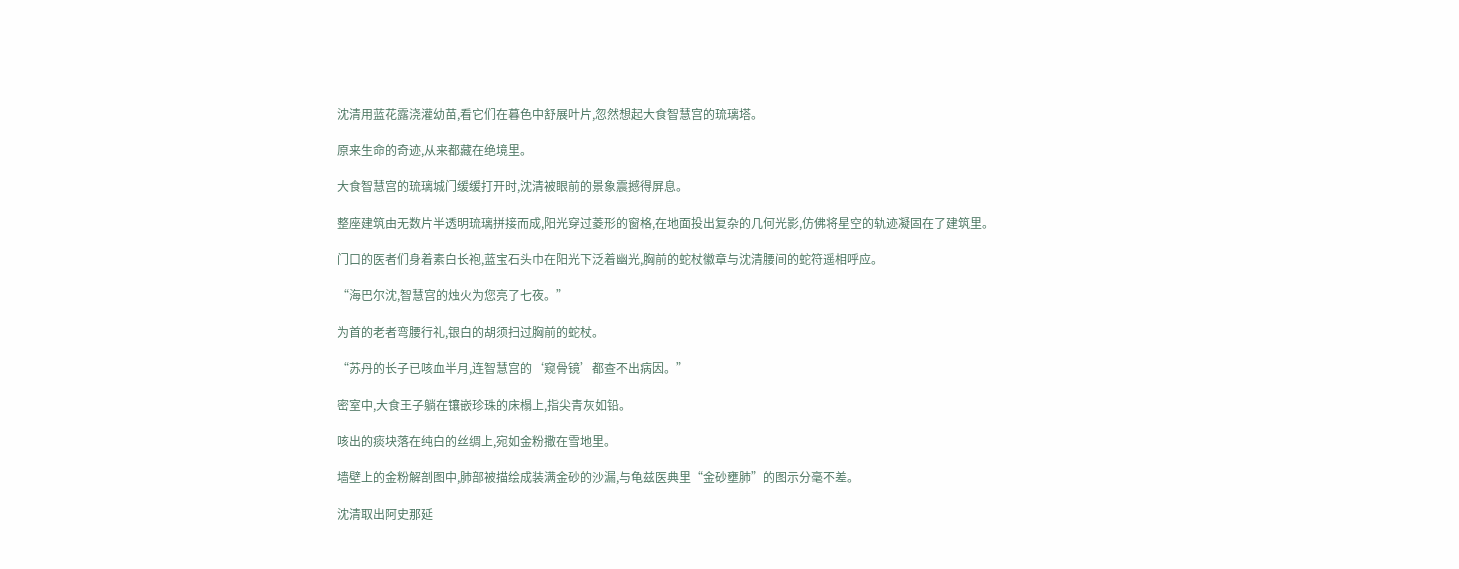沈清用蓝花露浇灌幼苗,看它们在暮色中舒展叶片,忽然想起大食智慧宫的琉璃塔。

原来生命的奇迹,从来都藏在绝境里。

大食智慧宫的琉璃城门缓缓打开时,沈清被眼前的景象震撼得屏息。

整座建筑由无数片半透明琉璃拼接而成,阳光穿过菱形的窗格,在地面投出复杂的几何光影,仿佛将星空的轨迹凝固在了建筑里。

门口的医者们身着素白长袍,蓝宝石头巾在阳光下泛着幽光,胸前的蛇杖徽章与沈清腰间的蛇符遥相呼应。

“海巴尔沈,智慧宫的烛火为您亮了七夜。”

为首的老者弯腰行礼,银白的胡须扫过胸前的蛇杖。

“苏丹的长子已咳血半月,连智慧宫的‘窥骨镜’都查不出病因。”

密室中,大食王子躺在镶嵌珍珠的床榻上,指尖青灰如铅。

咳出的痰块落在纯白的丝绸上,宛如金粉撒在雪地里。

墙壁上的金粉解剖图中,肺部被描绘成装满金砂的沙漏,与龟兹医典里“金砂壅肺”的图示分毫不差。

沈清取出阿史那延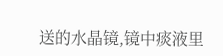送的水晶镜,镜中痰液里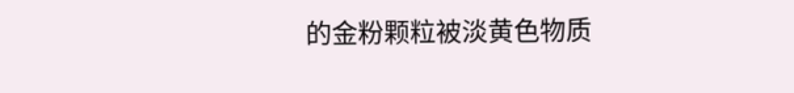的金粉颗粒被淡黄色物质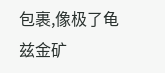包裹,像极了龟兹金矿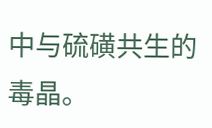中与硫磺共生的毒晶。